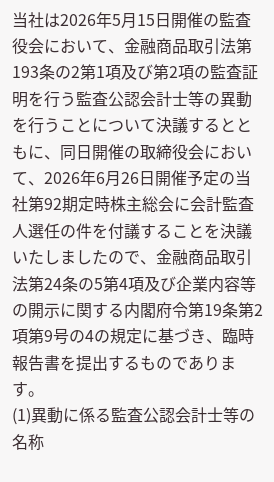当社は2026年5月15日開催の監査役会において、金融商品取引法第193条の2第1項及び第2項の監査証明を行う監査公認会計士等の異動を行うことについて決議するとともに、同日開催の取締役会において、2026年6月26日開催予定の当社第92期定時株主総会に会計監査人選任の件を付議することを決議いたしましたので、金融商品取引法第24条の5第4項及び企業内容等の開示に関する内閣府令第19条第2項第9号の4の規定に基づき、臨時報告書を提出するものであります。
(1)異動に係る監査公認会計士等の名称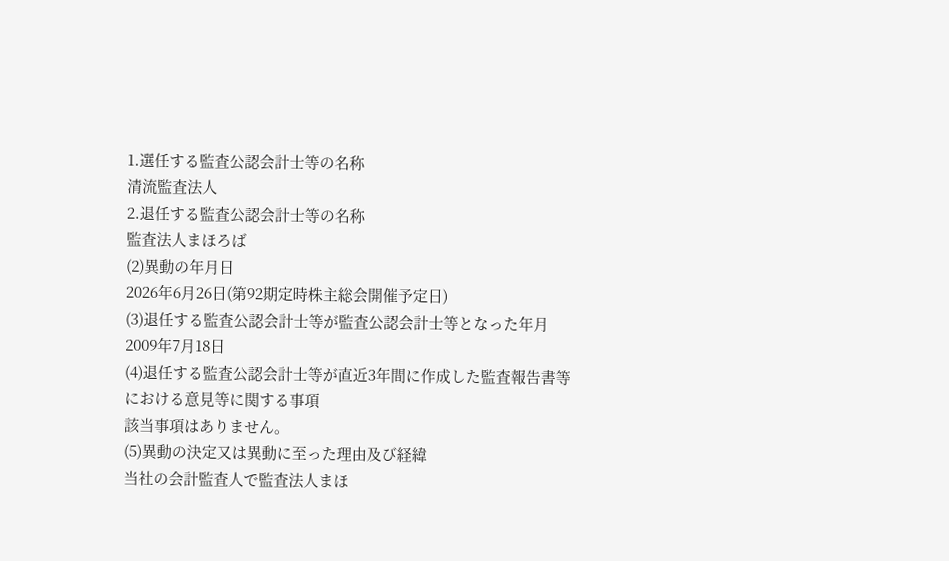1.選任する監査公認会計士等の名称
清流監査法人
2.退任する監査公認会計士等の名称
監査法人まほろば
(2)異動の年月日
2026年6月26日(第92期定時株主総会開催予定日)
(3)退任する監査公認会計士等が監査公認会計士等となった年月
2009年7月18日
(4)退任する監査公認会計士等が直近3年間に作成した監査報告書等における意見等に関する事項
該当事項はありません。
(5)異動の決定又は異動に至った理由及び経緯
当社の会計監査人で監査法人まほ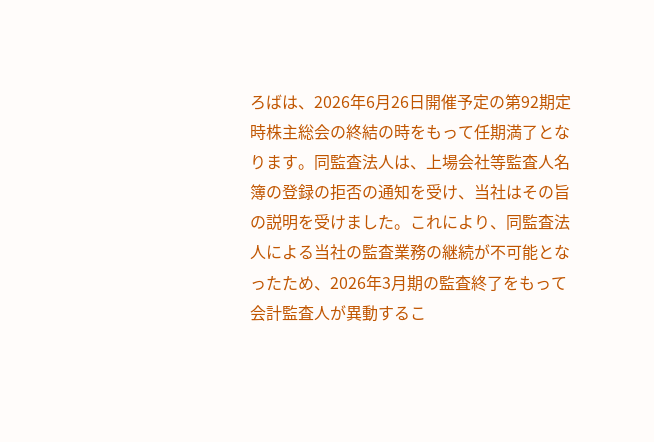ろばは、2026年6月26日開催予定の第92期定時株主総会の終結の時をもって任期満了となります。同監査法人は、上場会社等監査人名簿の登録の拒否の通知を受け、当社はその旨の説明を受けました。これにより、同監査法人による当社の監査業務の継続が不可能となったため、2026年3月期の監査終了をもって会計監査人が異動するこ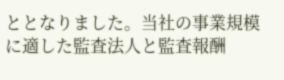ととなりました。当社の事業規模に適した監査法人と監査報酬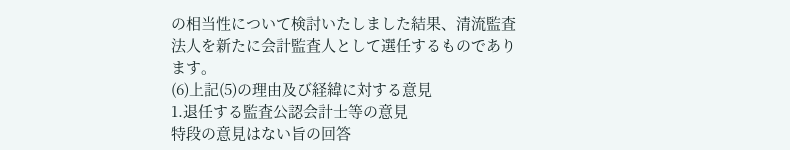の相当性について検討いたしました結果、清流監査法人を新たに会計監査人として選任するものであります。
(6)上記(5)の理由及び経緯に対する意見
1.退任する監査公認会計士等の意見
特段の意見はない旨の回答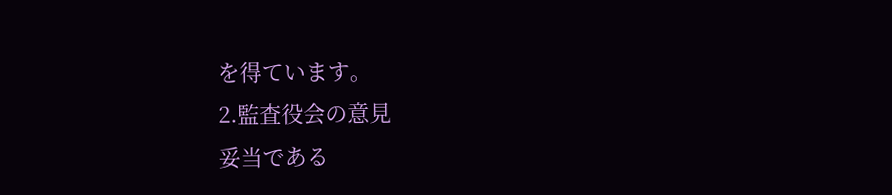を得ています。
2.監査役会の意見
妥当である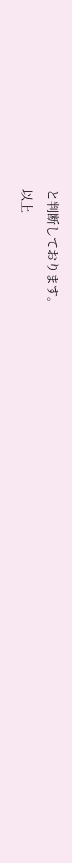と判断しております。
以上